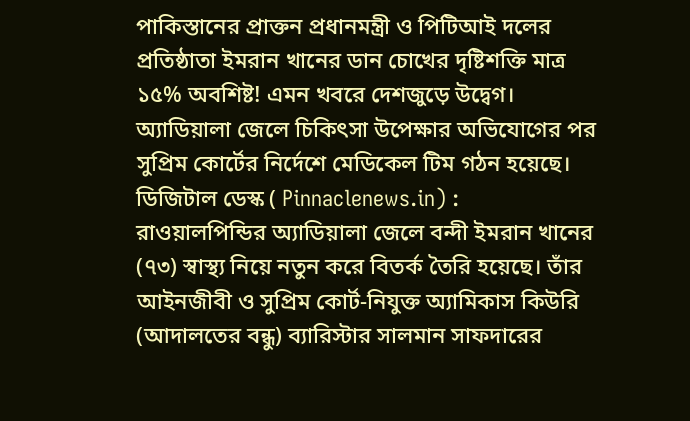পাকিস্তানের প্রাক্তন প্রধানমন্ত্রী ও পিটিআই দলের প্রতিষ্ঠাতা ইমরান খানের ডান চোখের দৃষ্টিশক্তি মাত্র ১৫% অবশিষ্ট! এমন খবরে দেশজুড়ে উদ্বেগ। অ্যাডিয়ালা জেলে চিকিৎসা উপেক্ষার অভিযোগের পর সুপ্রিম কোর্টের নির্দেশে মেডিকেল টিম গঠন হয়েছে।
ডিজিটাল ডেস্ক ( Pinnaclenews.in) :
রাওয়ালপিন্ডির অ্যাডিয়ালা জেলে বন্দী ইমরান খানের (৭৩) স্বাস্থ্য নিয়ে নতুন করে বিতর্ক তৈরি হয়েছে। তাঁর আইনজীবী ও সুপ্রিম কোর্ট-নিযুক্ত অ্যামিকাস কিউরি (আদালতের বন্ধু) ব্যারিস্টার সালমান সাফদারের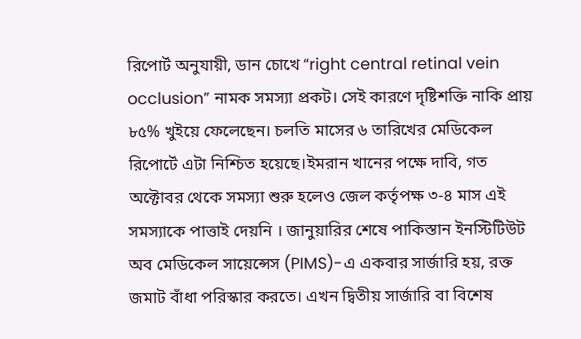রিপোর্ট অনুযায়ী, ডান চোখে “right central retinal vein occlusion” নামক সমস্যা প্রকট। সেই কারণে দৃষ্টিশক্তি নাকি প্রায় ৮৫% খুইয়ে ফেলেছেন। চলতি মাসের ৬ তারিখের মেডিকেল রিপোর্টে এটা নিশ্চিত হয়েছে।ইমরান খানের পক্ষে দাবি, গত অক্টোবর থেকে সমস্যা শুরু হলেও জেল কর্তৃপক্ষ ৩-৪ মাস এই সমস্যাকে পাত্তাই দেয়নি । জানুয়ারির শেষে পাকিস্তান ইনস্টিটিউট অব মেডিকেল সায়েন্সেস (PIMS)-এ একবার সার্জারি হয়, রক্ত জমাট বাঁধা পরিস্কার করতে। এখন দ্বিতীয় সার্জারি বা বিশেষ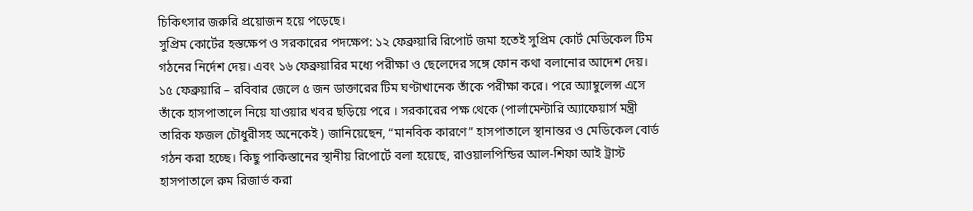চিকিৎসার জরুরি প্রয়োজন হয়ে পড়েছে।
সুপ্রিম কোর্টের হস্তক্ষেপ ও সরকারের পদক্ষেপ: ১২ ফেব্রুয়ারি রিপোর্ট জমা হতেই সুপ্রিম কোর্ট মেডিকেল টিম গঠনের নির্দেশ দেয়। এবং ১৬ ফেব্রুয়ারির মধ্যে পরীক্ষা ও ছেলেদের সঙ্গে ফোন কথা বলানোর আদেশ দেয়। ১৫ ফেব্রুয়ারি – রবিবার জেলে ৫ জন ডাক্তারের টিম ঘণ্টাখানেক তাঁকে পরীক্ষা করে। পরে অ্যাম্বুলেন্স এসে তাঁকে হাসপাতালে নিয়ে যাওয়ার খবর ছড়িয়ে পরে । সরকারের পক্ষ থেকে (পার্লামেন্টারি অ্যাফেয়ার্স মন্ত্রী তারিক ফজল চৌধুরীসহ অনেকেই ) জানিয়েছেন, “মানবিক কারণে” হাসপাতালে স্থানান্তর ও মেডিকেল বোর্ড গঠন করা হচ্ছে। কিছু পাকিস্তানের স্থানীয় রিপোর্টে বলা হয়েছে, রাওয়ালপিন্ডির আল-শিফা আই ট্রাস্ট হাসপাতালে রুম রিজার্ভ করা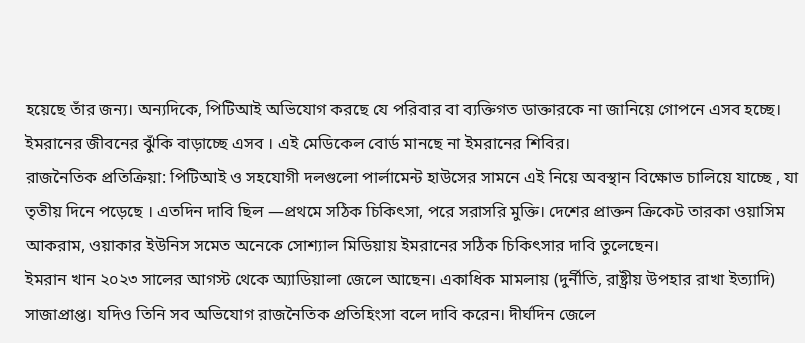হয়েছে তাঁর জন্য। অন্যদিকে, পিটিআই অভিযোগ করছে যে পরিবার বা ব্যক্তিগত ডাক্তারকে না জানিয়ে গোপনে এসব হচ্ছে। ইমরানের জীবনের ঝুঁকি বাড়াচ্ছে এসব । এই মেডিকেল বোর্ড মানছে না ইমরানের শিবির।
রাজনৈতিক প্রতিক্রিয়া: পিটিআই ও সহযোগী দলগুলো পার্লামেন্ট হাউসের সামনে এই নিয়ে অবস্থান বিক্ষোভ চালিয়ে যাচ্ছে , যা তৃতীয় দিনে পড়েছে । এতদিন দাবি ছিল —প্রথমে সঠিক চিকিৎসা, পরে সরাসরি মুক্তি। দেশের প্রাক্তন ক্রিকেট তারকা ওয়াসিম আকরাম, ওয়াকার ইউনিস সমেত অনেকে সোশ্যাল মিডিয়ায় ইমরানের সঠিক চিকিৎসার দাবি তুলেছেন।
ইমরান খান ২০২৩ সালের আগস্ট থেকে অ্যাডিয়ালা জেলে আছেন। একাধিক মামলায় (দুর্নীতি, রাষ্ট্রীয় উপহার রাখা ইত্যাদি) সাজাপ্রাপ্ত। যদিও তিনি সব অভিযোগ রাজনৈতিক প্রতিহিংসা বলে দাবি করেন। দীর্ঘদিন জেলে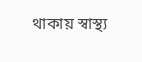থাকায় স্বাস্থ্য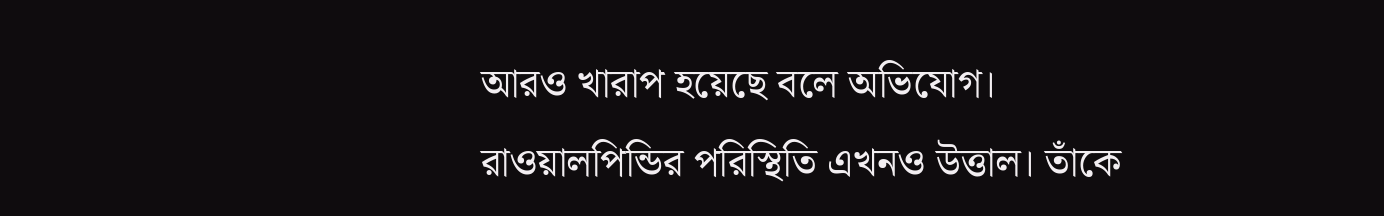আরও খারাপ হয়েছে বলে অভিযোগ।
রাওয়ালপিন্ডির পরিস্থিতি এখনও উত্তাল। তাঁকে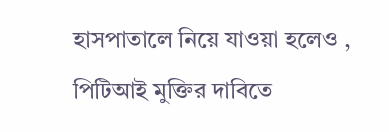হাসপাতালে নিয়ে যাওয়া হলেও , পিটিআই মুক্তির দাবিতে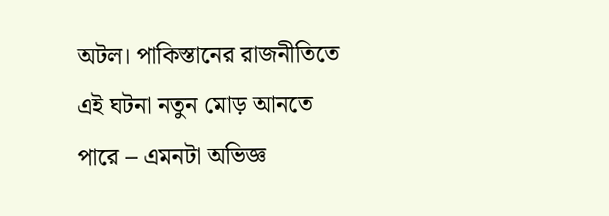অটল। পাকিস্তানের রাজনীতিতে এই ঘটনা নতুন মোড় আনতে পারে – এমনটা অভিজ্ঞ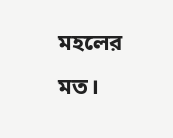মহলের মত।